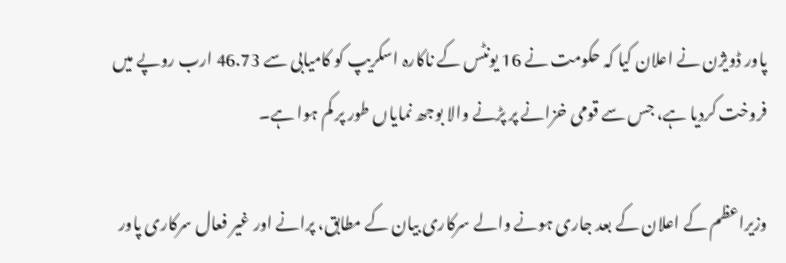پاور ڈویژن نے اعلان کیا کہ حکومت نے 16 یونٹس کے ناکارہ اسکریپ کو کامیابی سے 46.73 ارب روپے میں فروخت کردیا ہے، جس سے قومی خزانے پر پڑنے والا بوجھ نمایاں طور پر کم ہوا ہے۔

وزیراعظم کے اعلان کے بعد جاری ہونے والے سرکاری بیان کے مطابق، پرانے اور غیر فعال سرکاری پاور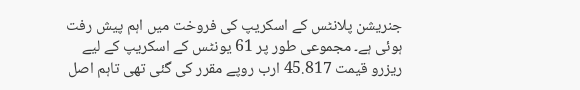جنریشن پلانٹس کے اسکریپ کی فروخت میں اہم پیش رفت ہوئی ہے۔ مجموعی طور پر 61 یونٹس کے اسکریپ کے لیے ریزرو قیمت 45.817 ارب روپے مقرر کی گئی تھی تاہم اصل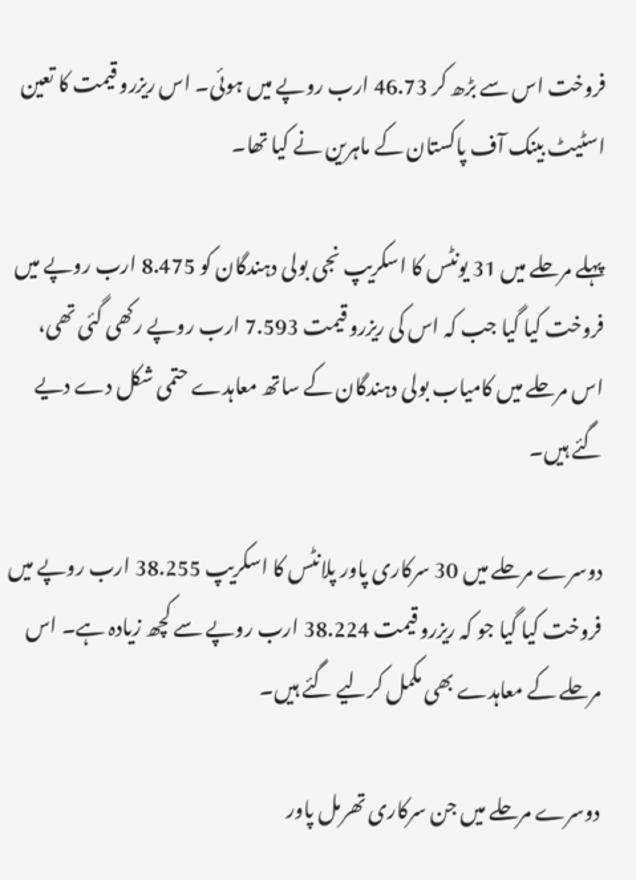فروخت اس سے بڑھ کر 46.73 ارب روپے میں ہوئی۔ اس ریزرو قیمت کا تعین اسٹیٹ بینک آف پاکستان کے ماہرین نے کیا تھا۔

پہلے مرحلے میں 31 یونٹس کا اسکریپ نجی بولی دہندگان کو 8.475 ارب روپے میں فروخت کیا گیا جب کہ اس کی ریزرو قیمت 7.593 ارب روپے رکھی گئی تھی، اس مرحلے میں کامیاب بولی دہندگان کے ساتھ معاہدے حتمی شکل دے دیے گئے ہیں۔

دوسرے مرحلے میں 30 سرکاری پاور پلانٹس کا اسکریپ 38.255 ارب روپے میں فروخت کیا گیا جو کہ ریزرو قیمت 38.224 ارب روپے سے کچھ زیادہ ہے۔ اس مرحلے کے معاہدے بھی مکمل کرلیے گئے ہیں۔

دوسرے مرحلے میں جن سرکاری تھرمل پاور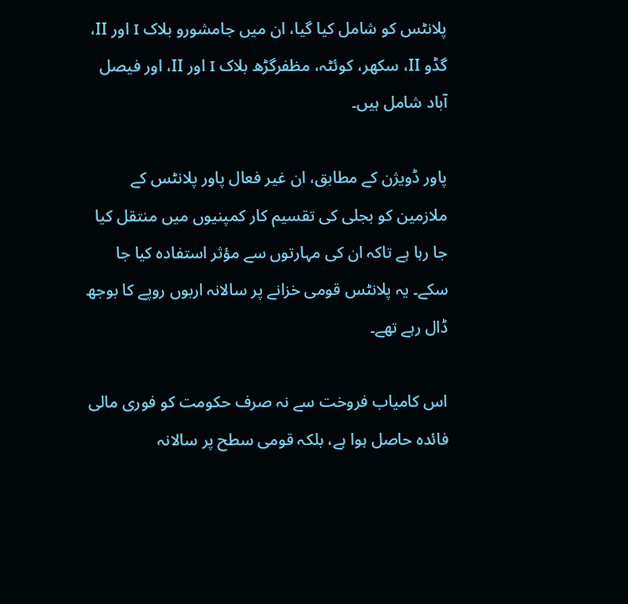پلانٹس کو شامل کیا گیا، ان میں جامشورو بلاک I اور II، گڈو II، سکھر، کوئٹہ، مظفرگڑھ بلاک I اور II، اور فیصل آباد شامل ہیں۔

پاور ڈویژن کے مطابق، ان غیر فعال پاور پلانٹس کے ملازمین کو بجلی کی تقسیم کار کمپنیوں میں منتقل کیا جا رہا ہے تاکہ ان کی مہارتوں سے مؤثر استفادہ کیا جا سکے۔ یہ پلانٹس قومی خزانے پر سالانہ اربوں روپے کا بوجھ ڈال رہے تھے۔

اس کامیاب فروخت سے نہ صرف حکومت کو فوری مالی فائدہ حاصل ہوا ہے، بلکہ قومی سطح پر سالانہ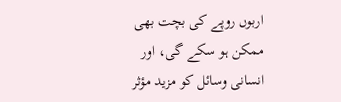اربوں روپے کی بچت بھی ممکن ہو سکے گی، اور انسانی وسائل کو مزید مؤثر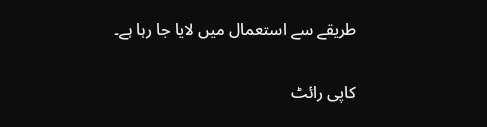طریقے سے استعمال میں لایا جا رہا ہے۔

کاپی رائٹ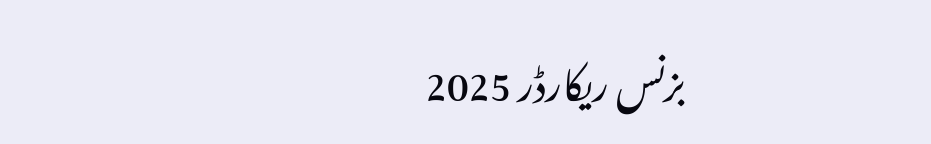بزنس ریکارڈر 2025